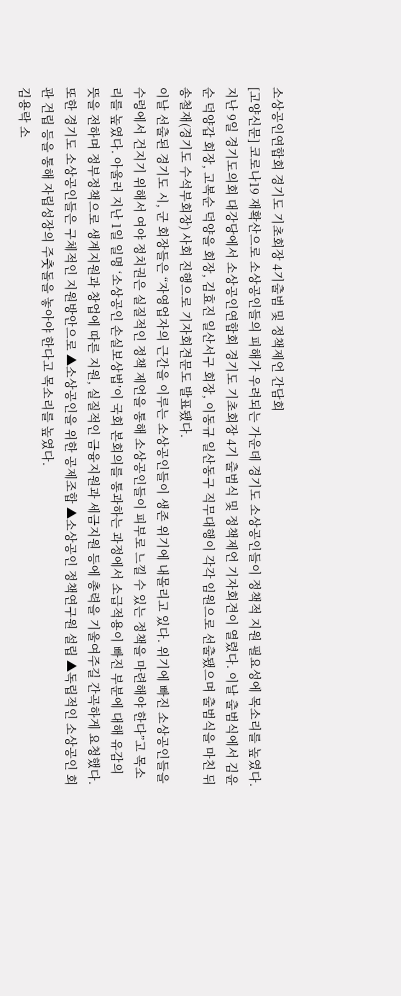소상공인연합회 경기도 기초회장 4기출범 및 정책제언 간담회
[고양신문] 코로나19 재확산으로 소상공인들의 피해가 우려되는 가운데 경기도 소상공인들이 정책적 지원 필요성에 목소리를 높였다.
지난 9일 경기도의회 대강당에서 소상공인연합회 경기도 기초회장 4기 출범식 및 정책제언 기자회견이 열렸다. 이날 출범식에서 김윤순 덕양갑 회장, 고복순 덕양을 회장, 김효진 일산서구 회장, 이동규 일산동구 직무대행이 각각 임원으로 선출됐으며 출범식을 마친 뒤 송철재(경기도 수석부회장) 사회 진행으로 기자회견문도 발표됐다.
이날 선출된 경기도 시, 군 회장들은 “자영업자의 근간을 이루는 소상공인들이 생존 위기에 내몰리고 있다. 위기에 빠진 소상공인들을 수렁에서 건지기 위해서 여야 정치권은 실질적인 정책 제언을 통해 소상공인들이 피부로 느낄 수 있는 정책을 마련해야 한다”고 목소리를 높였다. 아울러 지난 1일 일명 ‘소상공인 손실보상법’이 국회 본회의를 통과하는 과정에서 소급적용이 빠진 부분에 대해 유감의 뜻을 전하며 정부정책으로 생계지원과 창업에 따른 지원, 실질적인 금융지원과 세금지원 등에 총력을 기울여주길 간곡하게 요청했다.
또한 경기도 소상공인들은 구체적인 지원방안으로 ▲소상공인을 위한 공제조합 ▲소상공인 정책연구원 설립 ▲독립적인 소상공인 회관 건립 등을 통해 자립성장의 주춧돌을 놓아야 한다고 목소리를 높였다.
김용락 소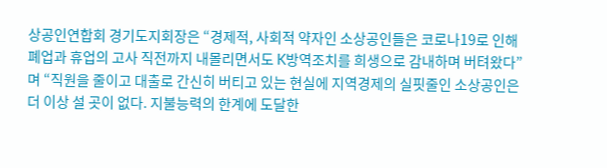상공인연합회 경기도지회장은 “경제적, 사회적 약자인 소상공인들은 코로나19로 인해 폐업과 휴업의 고사 직전까지 내몰리면서도 K방역조치를 희생으로 감내하며 버텨왔다”며 “직원을 줄이고 대출로 간신히 버티고 있는 현실에 지역경제의 실핏줄인 소상공인은 더 이상 설 곳이 없다. 지불능력의 한계에 도달한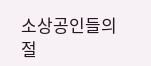소상공인들의 절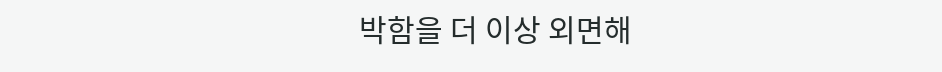박함을 더 이상 외면해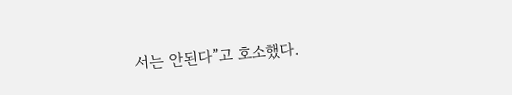서는 안된다”고 호소했다.